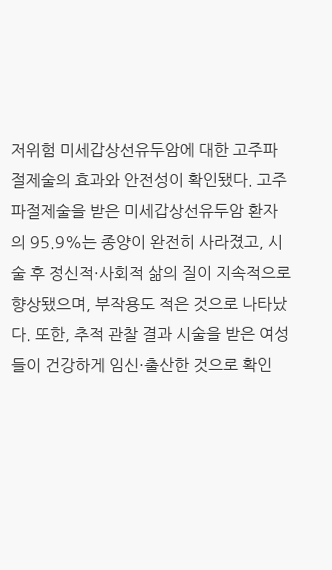저위험 미세갑상선유두암에 대한 고주파절제술의 효과와 안전성이 확인됐다. 고주파절제술을 받은 미세갑상선유두암 환자의 95.9%는 종양이 완전히 사라졌고, 시술 후 정신적·사회적 삶의 질이 지속적으로 향상됐으며, 부작용도 적은 것으로 나타났다. 또한, 추적 관찰 결과 시술을 받은 여성들이 건강하게 임신·출산한 것으로 확인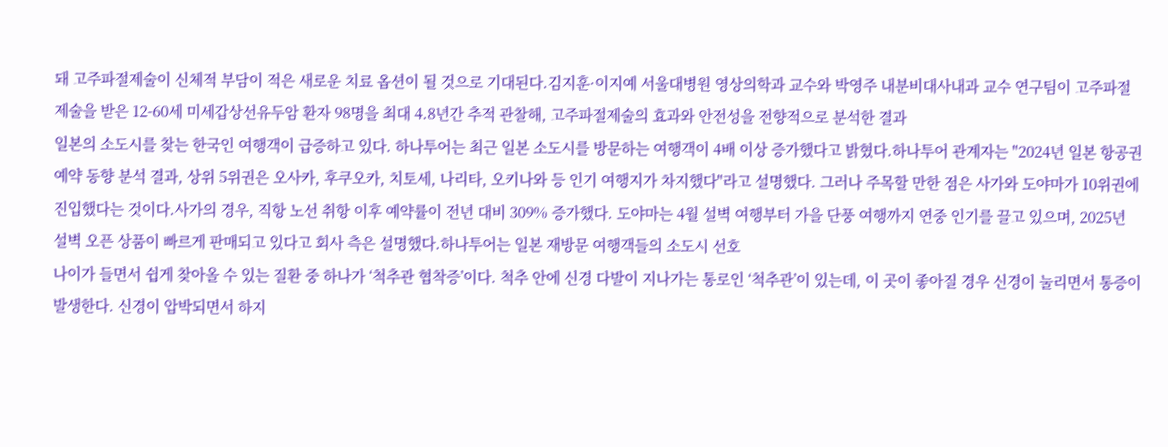돼 고주파절제술이 신체적 부담이 적은 새로운 치료 옵션이 될 것으로 기대된다.김지훈·이지예 서울대병원 영상의학과 교수와 박영주 내분비대사내과 교수 연구팀이 고주파절제술을 받은 12-60세 미세갑상선유두암 환자 98명을 최대 4.8년간 추적 관찰해, 고주파절제술의 효과와 안전성을 전향적으로 분석한 결과
일본의 소도시를 찾는 한국인 여행객이 급증하고 있다. 하나투어는 최근 일본 소도시를 방문하는 여행객이 4배 이상 증가했다고 밝혔다.하나투어 관계자는 "2024년 일본 항공권 예약 동향 분석 결과, 상위 5위권은 오사카, 후쿠오카, 치토세, 나리타, 오키나와 등 인기 여행지가 차지했다"라고 설명했다. 그러나 주목할 만한 점은 사가와 도야마가 10위권에 진입했다는 것이다.사가의 경우, 직항 노선 취항 이후 예약률이 전년 대비 309% 증가했다. 도야마는 4월 설벽 여행부터 가을 단풍 여행까지 연중 인기를 끌고 있으며, 2025년 설벽 오픈 상품이 빠르게 판매되고 있다고 회사 측은 설명했다.하나투어는 일본 재방문 여행객들의 소도시 선호
나이가 들면서 쉽게 찾아올 수 있는 질환 중 하나가 ‘척추관 협착증’이다. 척추 안에 신경 다발이 지나가는 통로인 ‘척추관’이 있는데, 이 곳이 좋아질 경우 신경이 눌리면서 통증이 발생한다. 신경이 압박되면서 하지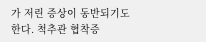가 저린 증상이 동반되기도 한다. 척추관 협착증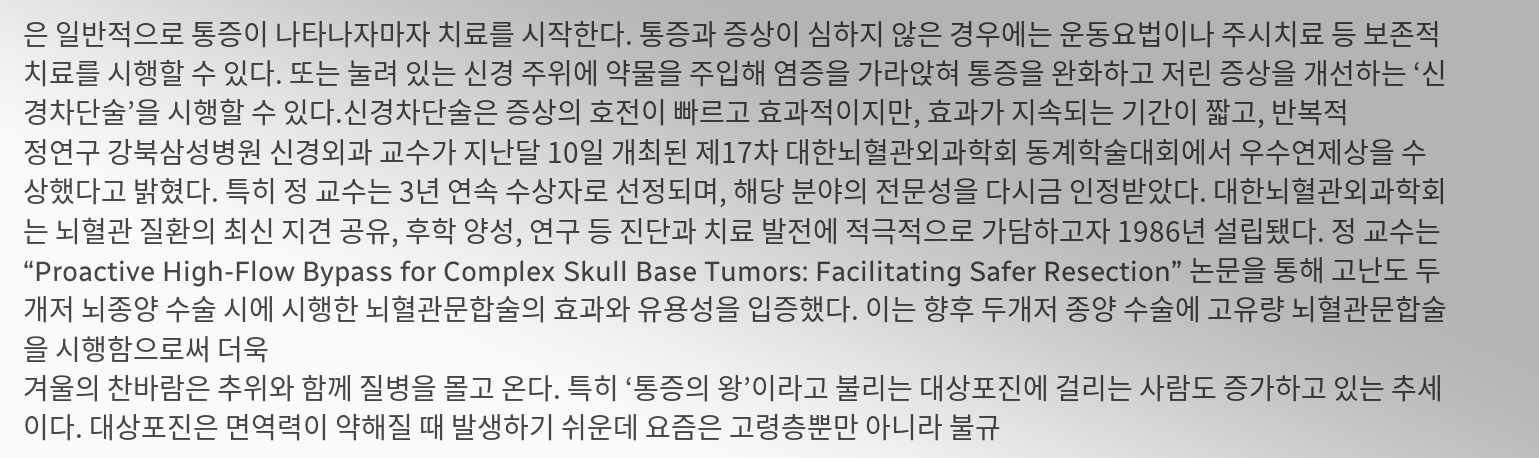은 일반적으로 통증이 나타나자마자 치료를 시작한다. 통증과 증상이 심하지 않은 경우에는 운동요법이나 주시치료 등 보존적 치료를 시행할 수 있다. 또는 눌려 있는 신경 주위에 약물을 주입해 염증을 가라앉혀 통증을 완화하고 저린 증상을 개선하는 ‘신경차단술’을 시행할 수 있다.신경차단술은 증상의 호전이 빠르고 효과적이지만, 효과가 지속되는 기간이 짧고, 반복적
정연구 강북삼성병원 신경외과 교수가 지난달 10일 개최된 제17차 대한뇌혈관외과학회 동계학술대회에서 우수연제상을 수상했다고 밝혔다. 특히 정 교수는 3년 연속 수상자로 선정되며, 해당 분야의 전문성을 다시금 인정받았다. 대한뇌혈관외과학회는 뇌혈관 질환의 최신 지견 공유, 후학 양성, 연구 등 진단과 치료 발전에 적극적으로 가담하고자 1986년 설립됐다. 정 교수는 “Proactive High-Flow Bypass for Complex Skull Base Tumors: Facilitating Safer Resection” 논문을 통해 고난도 두개저 뇌종양 수술 시에 시행한 뇌혈관문합술의 효과와 유용성을 입증했다. 이는 향후 두개저 종양 수술에 고유량 뇌혈관문합술을 시행함으로써 더욱
겨울의 찬바람은 추위와 함께 질병을 몰고 온다. 특히 ‘통증의 왕’이라고 불리는 대상포진에 걸리는 사람도 증가하고 있는 추세이다. 대상포진은 면역력이 약해질 때 발생하기 쉬운데 요즘은 고령층뿐만 아니라 불규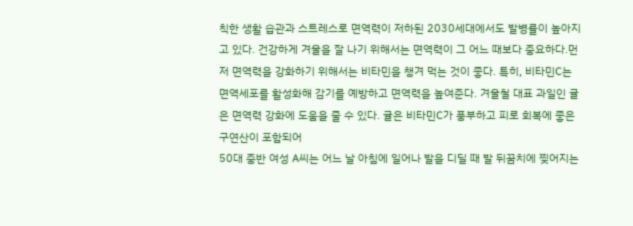칙한 생활 습관과 스트레스로 면역력이 저하된 2030세대에서도 발병률이 높아지고 있다. 건강하게 겨울을 잘 나기 위해서는 면역력이 그 어느 때보다 중요하다.먼저 면역력을 강화하기 위해서는 비타민을 챙겨 먹는 것이 좋다. 특히, 비타민C는 면역세포를 활성화해 감기를 예방하고 면역력을 높여준다. 겨울철 대표 과일인 귤은 면역력 강화에 도움을 줄 수 있다. 귤은 비타민C가 풍부하고 피로 회복에 좋은 구연산이 포함되어
50대 중반 여성 A씨는 어느 날 아침에 일어나 발을 디딜 때 발 뒤꿈치에 찢어지는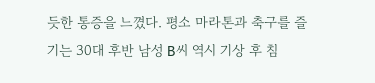듯한 통증을 느꼈다. 평소 마라톤과 축구를 즐기는 30대 후반 남성 B씨 역시 기상 후 침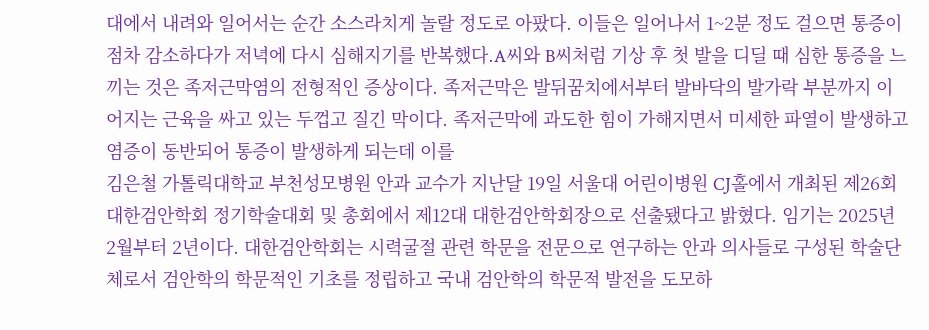대에서 내려와 일어서는 순간 소스라치게 놀랄 정도로 아팠다. 이들은 일어나서 1~2분 정도 걸으면 통증이 점차 감소하다가 저녁에 다시 심해지기를 반복했다.A씨와 B씨처럼 기상 후 첫 발을 디딜 때 심한 통증을 느끼는 것은 족저근막염의 전형적인 증상이다. 족저근막은 발뒤꿈치에서부터 발바닥의 발가락 부분까지 이어지는 근육을 싸고 있는 두껍고 질긴 막이다. 족저근막에 과도한 힘이 가해지면서 미세한 파열이 발생하고 염증이 동반되어 통증이 발생하게 되는데 이를
김은철 가톨릭대학교 부천성모병원 안과 교수가 지난달 19일 서울대 어린이병원 CJ홀에서 개최된 제26회 대한검안학회 정기학술대회 및 총회에서 제12대 대한검안학회장으로 선출됐다고 밝혔다. 임기는 2025년 2월부터 2년이다. 대한검안학회는 시력굴절 관련 학문을 전문으로 연구하는 안과 의사들로 구성된 학술단체로서 검안학의 학문적인 기초를 정립하고 국내 검안학의 학문적 발전을 도모하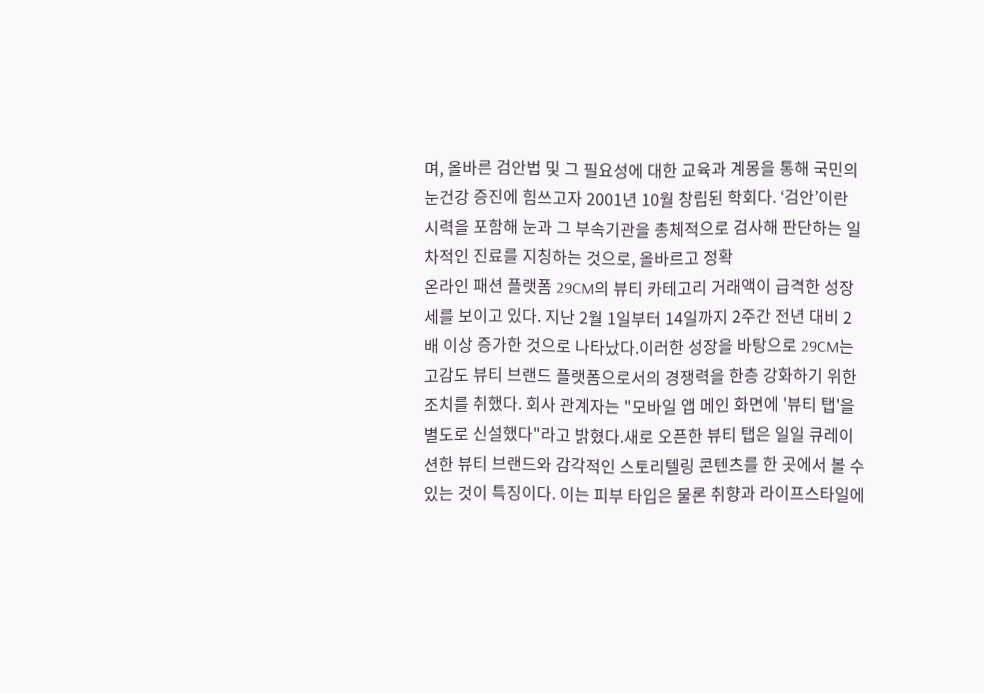며, 올바른 검안법 및 그 필요성에 대한 교육과 계몽을 통해 국민의 눈건강 증진에 힘쓰고자 2001년 10월 창립된 학회다. ‘검안’이란 시력을 포함해 눈과 그 부속기관을 총체적으로 검사해 판단하는 일차적인 진료를 지칭하는 것으로, 올바르고 정확
온라인 패션 플랫폼 29CM의 뷰티 카테고리 거래액이 급격한 성장세를 보이고 있다. 지난 2월 1일부터 14일까지 2주간 전년 대비 2배 이상 증가한 것으로 나타났다.이러한 성장을 바탕으로 29CM는 고감도 뷰티 브랜드 플랫폼으로서의 경쟁력을 한층 강화하기 위한 조치를 취했다. 회사 관계자는 "모바일 앱 메인 화면에 '뷰티 탭'을 별도로 신설했다"라고 밝혔다.새로 오픈한 뷰티 탭은 일일 큐레이션한 뷰티 브랜드와 감각적인 스토리텔링 콘텐츠를 한 곳에서 볼 수 있는 것이 특징이다. 이는 피부 타입은 물론 취향과 라이프스타일에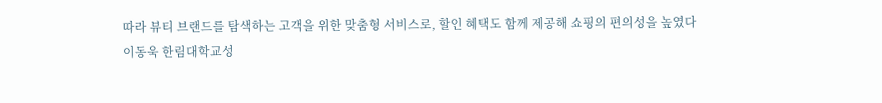따라 뷰티 브랜드를 탐색하는 고객을 위한 맞춤형 서비스로, 할인 혜택도 함께 제공해 쇼핑의 편의성을 높였다
이동욱 한림대학교성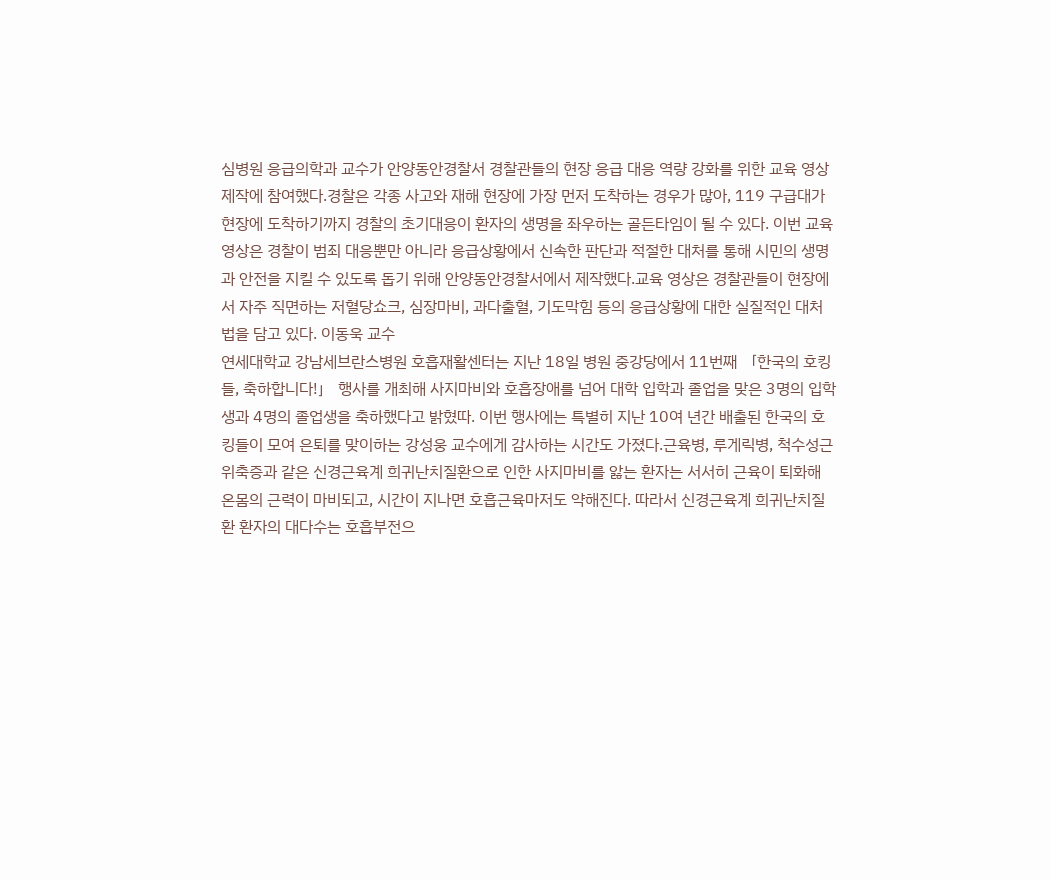심병원 응급의학과 교수가 안양동안경찰서 경찰관들의 현장 응급 대응 역량 강화를 위한 교육 영상 제작에 참여했다.경찰은 각종 사고와 재해 현장에 가장 먼저 도착하는 경우가 많아, 119 구급대가 현장에 도착하기까지 경찰의 초기대응이 환자의 생명을 좌우하는 골든타임이 될 수 있다. 이번 교육 영상은 경찰이 범죄 대응뿐만 아니라 응급상황에서 신속한 판단과 적절한 대처를 통해 시민의 생명과 안전을 지킬 수 있도록 돕기 위해 안양동안경찰서에서 제작했다.교육 영상은 경찰관들이 현장에서 자주 직면하는 저혈당쇼크, 심장마비, 과다출혈, 기도막힘 등의 응급상황에 대한 실질적인 대처법을 담고 있다. 이동욱 교수
연세대학교 강남세브란스병원 호흡재활센터는 지난 18일 병원 중강당에서 11번째 「한국의 호킹들, 축하합니다!」 행사를 개최해 사지마비와 호흡장애를 넘어 대학 입학과 졸업을 맞은 3명의 입학생과 4명의 졸업생을 축하했다고 밝혔따. 이번 행사에는 특별히 지난 10여 년간 배출된 한국의 호킹들이 모여 은퇴를 맞이하는 강성웅 교수에게 감사하는 시간도 가졌다.근육병, 루게릭병, 척수성근위축증과 같은 신경근육계 희귀난치질환으로 인한 사지마비를 앓는 환자는 서서히 근육이 퇴화해 온몸의 근력이 마비되고, 시간이 지나면 호흡근육마저도 약해진다. 따라서 신경근육계 희귀난치질환 환자의 대다수는 호흡부전으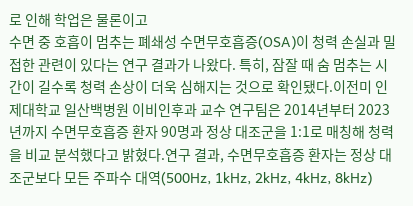로 인해 학업은 물론이고
수면 중 호흡이 멈추는 폐쇄성 수면무호흡증(OSA)이 청력 손실과 밀접한 관련이 있다는 연구 결과가 나왔다. 특히, 잠잘 때 숨 멈추는 시간이 길수록 청력 손상이 더욱 심해지는 것으로 확인됐다.이전미 인제대학교 일산백병원 이비인후과 교수 연구팀은 2014년부터 2023년까지 수면무호흡증 환자 90명과 정상 대조군을 1:1로 매칭해 청력을 비교 분석했다고 밝혔다.연구 결과, 수면무호흡증 환자는 정상 대조군보다 모든 주파수 대역(500Hz, 1kHz, 2kHz, 4kHz, 8kHz)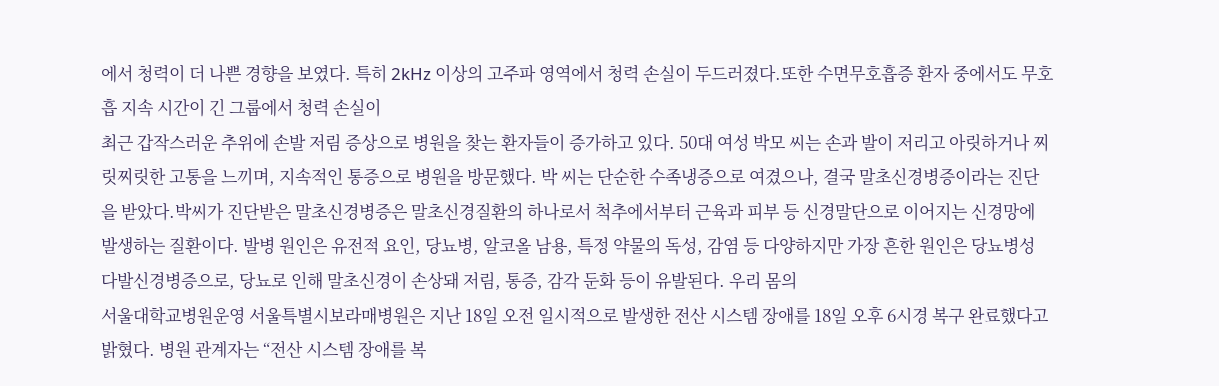에서 청력이 더 나쁜 경향을 보였다. 특히 2kHz 이상의 고주파 영역에서 청력 손실이 두드러졌다.또한 수면무호흡증 환자 중에서도 무호흡 지속 시간이 긴 그룹에서 청력 손실이
최근 갑작스러운 추위에 손발 저림 증상으로 병원을 찾는 환자들이 증가하고 있다. 50대 여성 박모 씨는 손과 발이 저리고 아릿하거나 찌릿찌릿한 고통을 느끼며, 지속적인 통증으로 병원을 방문했다. 박 씨는 단순한 수족냉증으로 여겼으나, 결국 말초신경병증이라는 진단을 받았다.박씨가 진단받은 말초신경병증은 말초신경질환의 하나로서 척추에서부터 근육과 피부 등 신경말단으로 이어지는 신경망에 발생하는 질환이다. 발병 원인은 유전적 요인, 당뇨병, 알코올 남용, 특정 약물의 독성, 감염 등 다양하지만 가장 흔한 원인은 당뇨병성 다발신경병증으로, 당뇨로 인해 말초신경이 손상돼 저림, 통증, 감각 둔화 등이 유발된다. 우리 몸의
서울대학교병원운영 서울특별시보라매병원은 지난 18일 오전 일시적으로 발생한 전산 시스템 장애를 18일 오후 6시경 복구 완료했다고 밝혔다. 병원 관계자는 “전산 시스템 장애를 복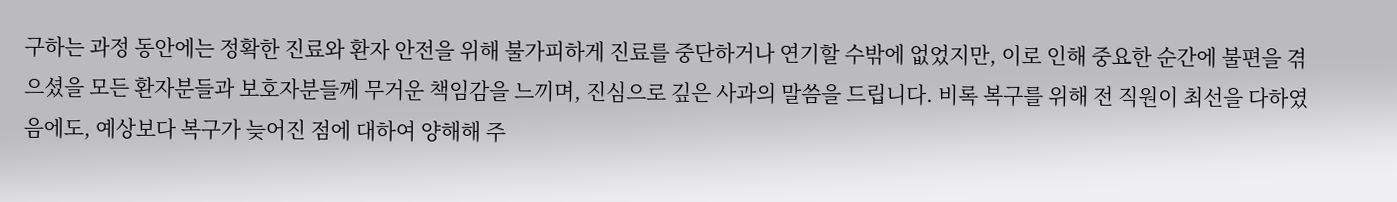구하는 과정 동안에는 정확한 진료와 환자 안전을 위해 불가피하게 진료를 중단하거나 연기할 수밖에 없었지만, 이로 인해 중요한 순간에 불편을 겪으셨을 모든 환자분들과 보호자분들께 무거운 책임감을 느끼며, 진심으로 깊은 사과의 말씀을 드립니다. 비록 복구를 위해 전 직원이 최선을 다하였음에도, 예상보다 복구가 늦어진 점에 대하여 양해해 주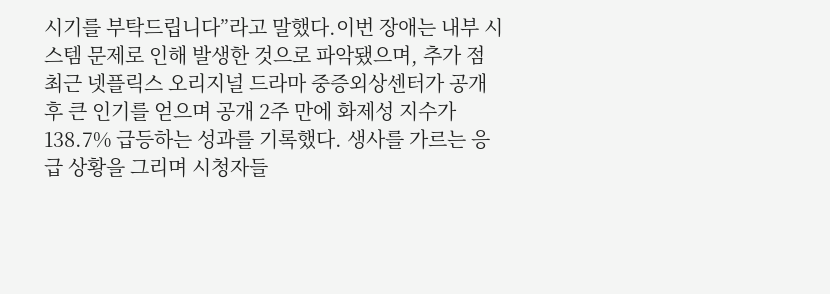시기를 부탁드립니다”라고 말했다.이번 장애는 내부 시스템 문제로 인해 발생한 것으로 파악됐으며, 추가 점
최근 넷플릭스 오리지널 드라마 중증외상센터가 공개 후 큰 인기를 얻으며 공개 2주 만에 화제성 지수가 138.7% 급등하는 성과를 기록했다. 생사를 가르는 응급 상황을 그리며 시청자들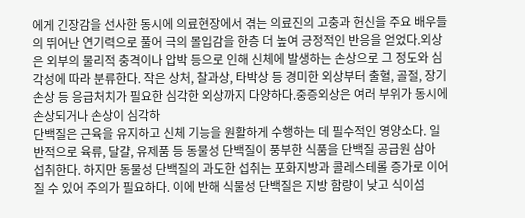에게 긴장감을 선사한 동시에 의료현장에서 겪는 의료진의 고충과 헌신을 주요 배우들의 뛰어난 연기력으로 풀어 극의 몰입감을 한층 더 높여 긍정적인 반응을 얻었다.외상은 외부의 물리적 충격이나 압박 등으로 인해 신체에 발생하는 손상으로 그 정도와 심각성에 따라 분류한다. 작은 상처, 찰과상, 타박상 등 경미한 외상부터 출혈, 골절, 장기 손상 등 응급처치가 필요한 심각한 외상까지 다양하다.중증외상은 여러 부위가 동시에 손상되거나 손상이 심각하
단백질은 근육을 유지하고 신체 기능을 원활하게 수행하는 데 필수적인 영양소다. 일반적으로 육류, 달걀, 유제품 등 동물성 단백질이 풍부한 식품을 단백질 공급원 삼아 섭취한다. 하지만 동물성 단백질의 과도한 섭취는 포화지방과 콜레스테롤 증가로 이어질 수 있어 주의가 필요하다. 이에 반해 식물성 단백질은 지방 함량이 낮고 식이섬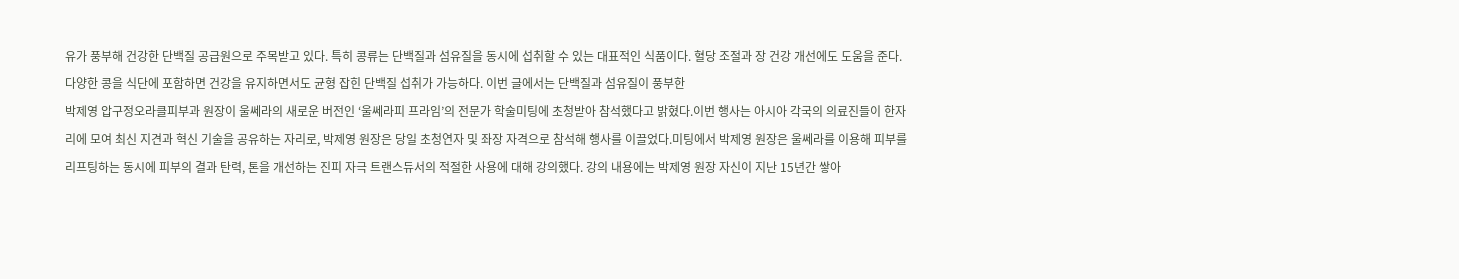유가 풍부해 건강한 단백질 공급원으로 주목받고 있다. 특히 콩류는 단백질과 섬유질을 동시에 섭취할 수 있는 대표적인 식품이다. 혈당 조절과 장 건강 개선에도 도움을 준다. 다양한 콩을 식단에 포함하면 건강을 유지하면서도 균형 잡힌 단백질 섭취가 가능하다. 이번 글에서는 단백질과 섬유질이 풍부한
박제영 압구정오라클피부과 원장이 울쎄라의 새로운 버전인 ‘울쎄라피 프라임’의 전문가 학술미팅에 초청받아 참석했다고 밝혔다.이번 행사는 아시아 각국의 의료진들이 한자리에 모여 최신 지견과 혁신 기술을 공유하는 자리로, 박제영 원장은 당일 초청연자 및 좌장 자격으로 참석해 행사를 이끌었다.미팅에서 박제영 원장은 울쎄라를 이용해 피부를 리프팅하는 동시에 피부의 결과 탄력, 톤을 개선하는 진피 자극 트랜스듀서의 적절한 사용에 대해 강의했다. 강의 내용에는 박제영 원장 자신이 지난 15년간 쌓아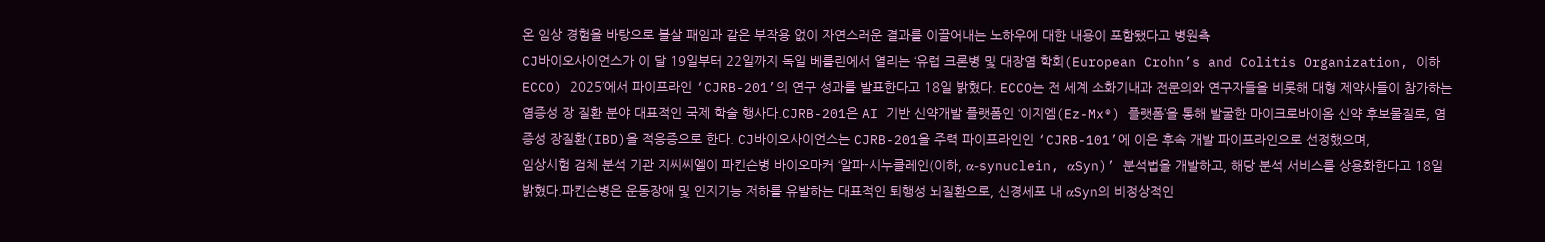온 임상 경험을 바탕으로 볼살 패임과 같은 부작용 없이 자연스러운 결과를 이끌어내는 노하우에 대한 내용이 포함됐다고 병원측
CJ바이오사이언스가 이 달 19일부터 22일까지 독일 베를린에서 열리는 ‘유럽 크론병 및 대장염 학회(European Crohn’s and Colitis Organization, 이하 ECCO) 2025’에서 파이프라인 ‘CJRB-201’의 연구 성과를 발표한다고 18일 밝혔다. ECCO는 전 세계 소화기내과 전문의와 연구자들을 비롯해 대형 제약사들이 참가하는 염증성 장 질환 분야 대표적인 국제 학술 행사다.CJRB-201은 AI 기반 신약개발 플랫폼인 ‘이지엠(Ez-Mx®) 플랫폼’을 통해 발굴한 마이크로바이옴 신약 후보물질로, 염증성 장질환(IBD)을 적응증으로 한다. CJ바이오사이언스는 CJRB-201을 주력 파이프라인인 ‘CJRB-101’에 이은 후속 개발 파이프라인으로 선정했으며,
임상시험 검체 분석 기관 지씨씨엘이 파킨슨병 바이오마커 ‘알파-시누클레인(이하, α-synuclein, αSyn)’ 분석법을 개발하고, 해당 분석 서비스를 상용화한다고 18일 밝혔다.파킨슨병은 운동장애 및 인지기능 저하를 유발하는 대표적인 퇴행성 뇌질환으로, 신경세포 내 αSyn의 비정상적인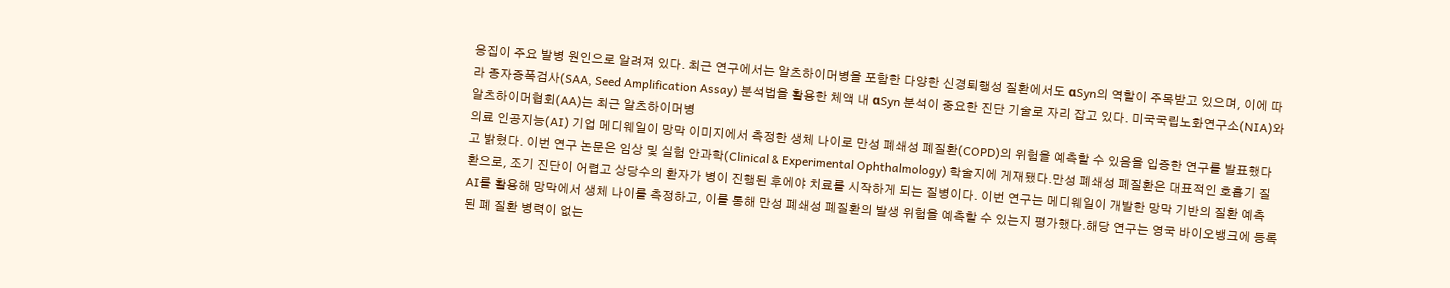응집이 주요 발병 원인으로 알려져 있다. 최근 연구에서는 알츠하이머병을 포함한 다양한 신경퇴행성 질환에서도 αSyn의 역할이 주목받고 있으며, 이에 따라 종자증폭검사(SAA, Seed Amplification Assay) 분석법을 활용한 체액 내 αSyn 분석이 중요한 진단 기술로 자리 잡고 있다. 미국국립노화연구소(NIA)와 알츠하이머협회(AA)는 최근 알츠하이머병
의료 인공지능(AI) 기업 메디웨일이 망막 이미지에서 측정한 생체 나이로 만성 폐쇄성 폐질환(COPD)의 위험을 예측할 수 있음을 입증한 연구를 발표했다고 밝혔다. 이번 연구 논문은 임상 및 실험 안과학(Clinical & Experimental Ophthalmology) 학술지에 게재됐다.만성 폐쇄성 폐질환은 대표적인 호흡기 질환으로, 조기 진단이 어렵고 상당수의 환자가 병이 진행된 후에야 치료를 시작하게 되는 질병이다. 이번 연구는 메디웨일이 개발한 망막 기반의 질환 예측 AI를 활용해 망막에서 생체 나이를 측정하고, 이를 통해 만성 폐쇄성 폐질환의 발생 위험을 예측할 수 있는지 평가했다.해당 연구는 영국 바이오뱅크에 등록된 폐 질환 병력이 없는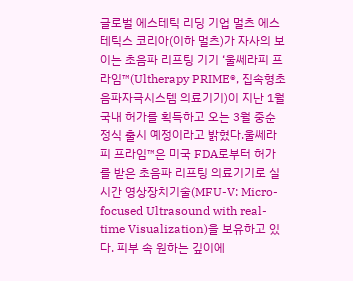글로벌 에스테틱 리딩 기업 멀츠 에스테틱스 코리아(이하 멀츠)가 자사의 보이는 초음파 리프팅 기기 ‘울쎄라피 프라임™(Ultherapy PRIME®, 집속형초음파자극시스템 의료기기)이 지난 1월 국내 허가를 획득하고 오는 3월 중순 정식 출시 예정이라고 밝혔다.울쎄라피 프라임™은 미국 FDA로부터 허가를 받은 초음파 리프팅 의료기기로 실시간 영상장치기술(MFU-V: Micro-focused Ultrasound with real-time Visualization)을 보유하고 있다. 피부 속 원하는 깊이에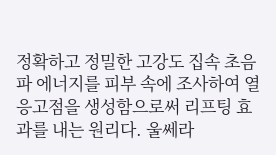정확하고 정밀한 고강도 집속 초음파 에너지를 피부 속에 조사하여 열 응고점을 생성함으로써 리프팅 효과를 내는 원리다. 울쎄라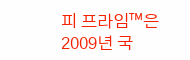피 프라임™은 2009년 국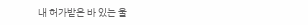내 허가받은 바 있는 울